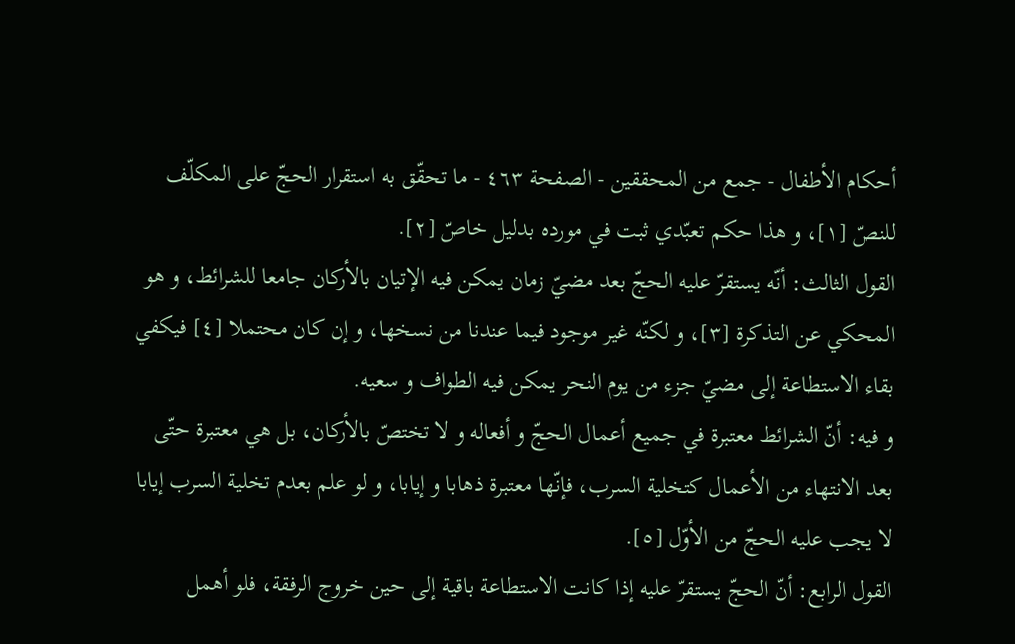أحكام الأطفال - جمع من المحققين - الصفحة ٤٦٣ - ما تحقّق به استقرار الحجّ على المكلّف
للنصّ [١]، و هذا حكم تعبّدي ثبت في مورده بدليل خاصّ [٢].
القول الثالث: أنّه يستقرّ عليه الحجّ بعد مضيّ زمان يمكن فيه الإتيان بالأركان جامعا للشرائط، و هو المحكي عن التذكرة [٣]، و لكنّه غير موجود فيما عندنا من نسخها، و إن كان محتملا [٤] فيكفي بقاء الاستطاعة إلى مضيّ جزء من يوم النحر يمكن فيه الطواف و سعيه.
و فيه: أنّ الشرائط معتبرة في جميع أعمال الحجّ و أفعاله و لا تختصّ بالأركان، بل هي معتبرة حتّى بعد الانتهاء من الأعمال كتخلية السرب، فإنّها معتبرة ذهابا و إيابا، و لو علم بعدم تخلية السرب إيابا لا يجب عليه الحجّ من الأوّل [٥].
القول الرابع: أنّ الحجّ يستقرّ عليه إذا كانت الاستطاعة باقية إلى حين خروج الرفقة، فلو أهمل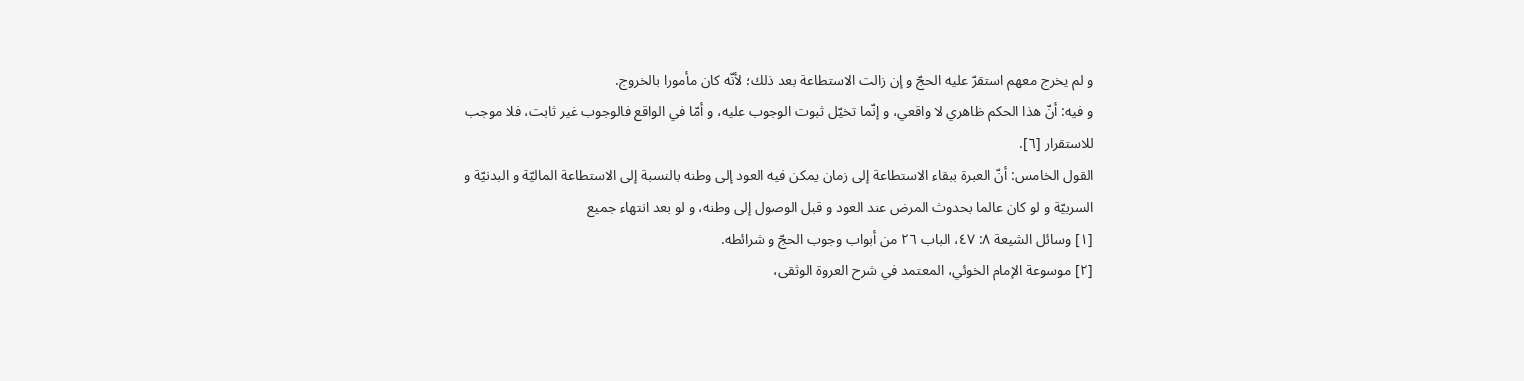و لم يخرج معهم استقرّ عليه الحجّ و إن زالت الاستطاعة بعد ذلك؛ لأنّه كان مأمورا بالخروج.
و فيه: أنّ هذا الحكم ظاهري لا واقعي، و إنّما تخيّل ثبوت الوجوب عليه، و أمّا في الواقع فالوجوب غير ثابت، فلا موجب للاستقرار [٦].
القول الخامس: أنّ العبرة ببقاء الاستطاعة إلى زمان يمكن فيه العود إلى وطنه بالنسبة إلى الاستطاعة الماليّة و البدنيّة و السربيّة و لو كان عالما بحدوث المرض عند العود و قبل الوصول إلى وطنه، و لو بعد انتهاء جميع
[١] وسائل الشيعة ٨: ٤٧، الباب ٢٦ من أبواب وجوب الحجّ و شرائطه.
[٢] موسوعة الإمام الخوئي، المعتمد في شرح العروة الوثقى،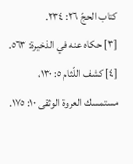كتاب الحجّ ٢٦: ٢٣٤.
[٣] حكاه عنه في الذخيرة: ٥٦٣.
[٤] كشف اللّثام ٥: ١٣٠، مستمسك العروة الوثقى ١٠: ١٧٥.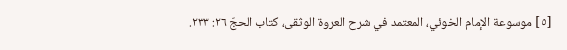[٥] موسوعة الإمام الخوئي، المعتمد في شرح العروة الوثقى، كتاب الحجّ ٢٦: ٢٣٣.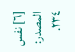[٦] نفس المصدر: ٢٣٤.